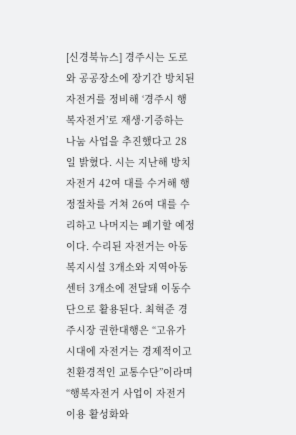[신경북뉴스] 경주시는 도로와 공공장소에 장기간 방치된 자전거를 정비해 ‘경주시 행복자전거’로 재생·기증하는 나눔 사업을 추진했다고 28일 밝혔다. 시는 지난해 방치 자전거 42여 대를 수거해 행정절차를 거쳐 26여 대를 수리하고 나머지는 폐기할 예정이다. 수리된 자전거는 아동복지시설 3개소와 지역아동센터 3개소에 전달돼 이동수단으로 활용된다. 최혁준 경주시장 권한대행은 “고유가 시대에 자전거는 경제적이고 친환경적인 교통수단”이라며 “행복자전거 사업이 자전거 이용 활성화와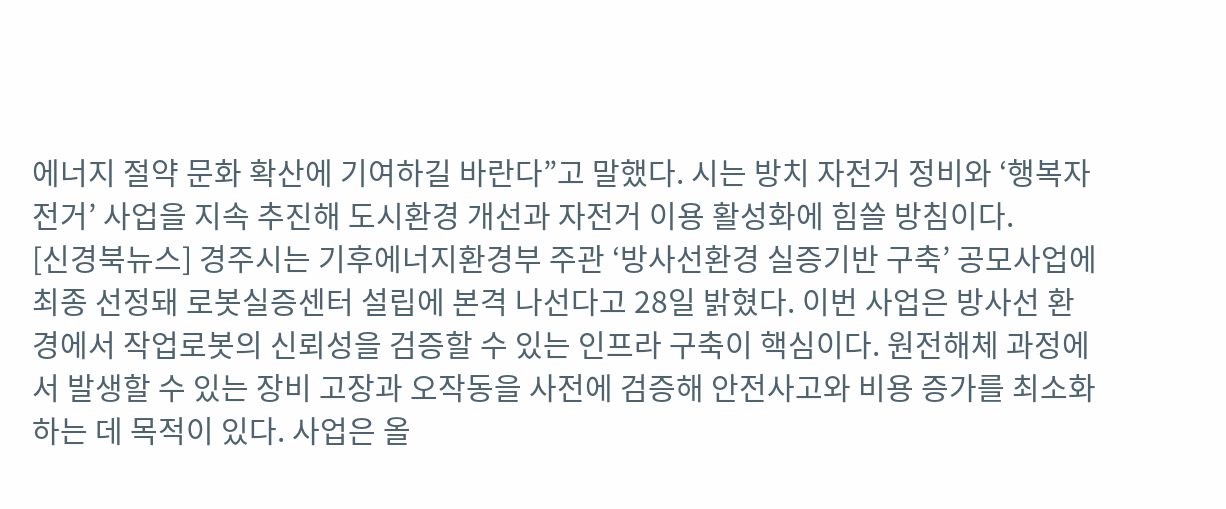에너지 절약 문화 확산에 기여하길 바란다”고 말했다. 시는 방치 자전거 정비와 ‘행복자전거’ 사업을 지속 추진해 도시환경 개선과 자전거 이용 활성화에 힘쓸 방침이다.
[신경북뉴스] 경주시는 기후에너지환경부 주관 ‘방사선환경 실증기반 구축’ 공모사업에 최종 선정돼 로봇실증센터 설립에 본격 나선다고 28일 밝혔다. 이번 사업은 방사선 환경에서 작업로봇의 신뢰성을 검증할 수 있는 인프라 구축이 핵심이다. 원전해체 과정에서 발생할 수 있는 장비 고장과 오작동을 사전에 검증해 안전사고와 비용 증가를 최소화하는 데 목적이 있다. 사업은 올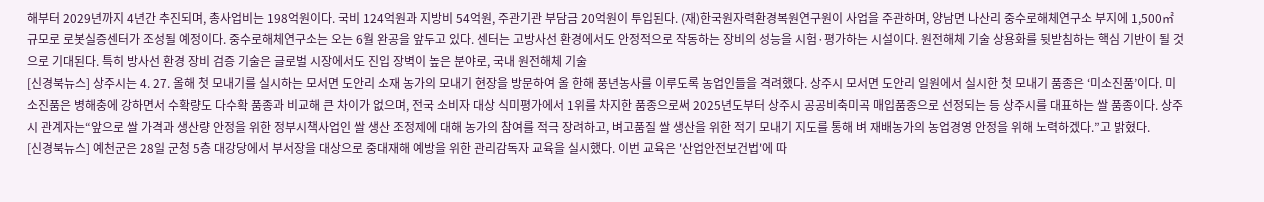해부터 2029년까지 4년간 추진되며, 총사업비는 198억원이다. 국비 124억원과 지방비 54억원, 주관기관 부담금 20억원이 투입된다. (재)한국원자력환경복원연구원이 사업을 주관하며, 양남면 나산리 중수로해체연구소 부지에 1,500㎡ 규모로 로봇실증센터가 조성될 예정이다. 중수로해체연구소는 오는 6월 완공을 앞두고 있다. 센터는 고방사선 환경에서도 안정적으로 작동하는 장비의 성능을 시험·평가하는 시설이다. 원전해체 기술 상용화를 뒷받침하는 핵심 기반이 될 것으로 기대된다. 특히 방사선 환경 장비 검증 기술은 글로벌 시장에서도 진입 장벽이 높은 분야로, 국내 원전해체 기술
[신경북뉴스] 상주시는 4. 27. 올해 첫 모내기를 실시하는 모서면 도안리 소재 농가의 모내기 현장을 방문하여 올 한해 풍년농사를 이루도록 농업인들을 격려했다. 상주시 모서면 도안리 일원에서 실시한 첫 모내기 품종은 ‘미소진품’이다. 미소진품은 병해충에 강하면서 수확량도 다수확 품종과 비교해 큰 차이가 없으며, 전국 소비자 대상 식미평가에서 1위를 차지한 품종으로써 2025년도부터 상주시 공공비축미곡 매입품종으로 선정되는 등 상주시를 대표하는 쌀 품종이다. 상주시 관계자는“앞으로 쌀 가격과 생산량 안정을 위한 정부시책사업인 쌀 생산 조정제에 대해 농가의 참여를 적극 장려하고, 벼고품질 쌀 생산을 위한 적기 모내기 지도를 통해 벼 재배농가의 농업경영 안정을 위해 노력하겠다.”고 밝혔다.
[신경북뉴스] 예천군은 28일 군청 5층 대강당에서 부서장을 대상으로 중대재해 예방을 위한 관리감독자 교육을 실시했다. 이번 교육은 '산업안전보건법'에 따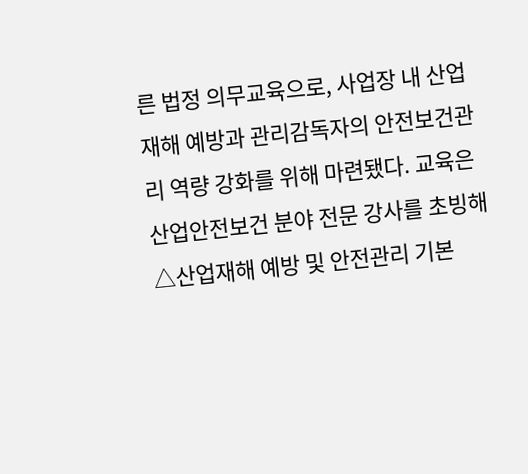른 법정 의무교육으로, 사업장 내 산업재해 예방과 관리감독자의 안전보건관리 역량 강화를 위해 마련됐다. 교육은 산업안전보건 분야 전문 강사를 초빙해 △산업재해 예방 및 안전관리 기본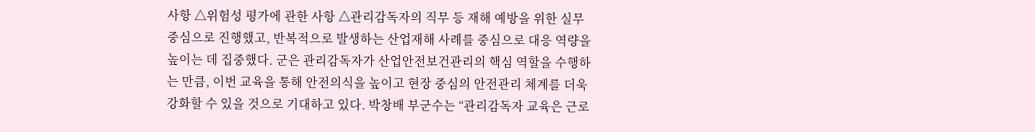사항 △위험성 평가에 관한 사항 △관리감독자의 직무 등 재해 예방을 위한 실무 중심으로 진행했고, 반복적으로 발생하는 산업재해 사례를 중심으로 대응 역량을 높이는 데 집중했다. 군은 관리감독자가 산업안전보건관리의 핵심 역할을 수행하는 만큼, 이번 교육을 통해 안전의식을 높이고 현장 중심의 안전관리 체계를 더욱 강화할 수 있을 것으로 기대하고 있다. 박창배 부군수는 “관리감독자 교육은 근로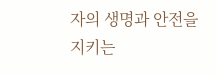자의 생명과 안전을 지키는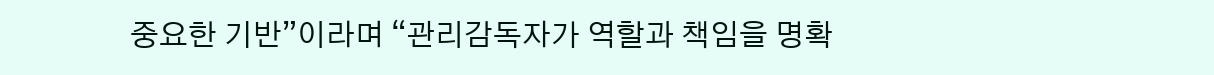중요한 기반”이라며 “관리감독자가 역할과 책임을 명확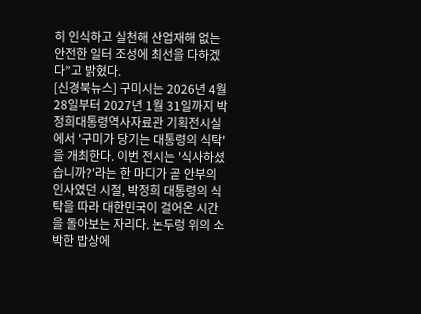히 인식하고 실천해 산업재해 없는 안전한 일터 조성에 최선을 다하겠다”고 밝혔다.
[신경북뉴스] 구미시는 2026년 4월 28일부터 2027년 1월 31일까지 박정희대통령역사자료관 기획전시실에서 '구미가 당기는 대통령의 식탁'을 개최한다. 이번 전시는 '식사하셨습니까?'라는 한 마디가 곧 안부의 인사였던 시절, 박정희 대통령의 식탁을 따라 대한민국이 걸어온 시간을 돌아보는 자리다. 논두렁 위의 소박한 밥상에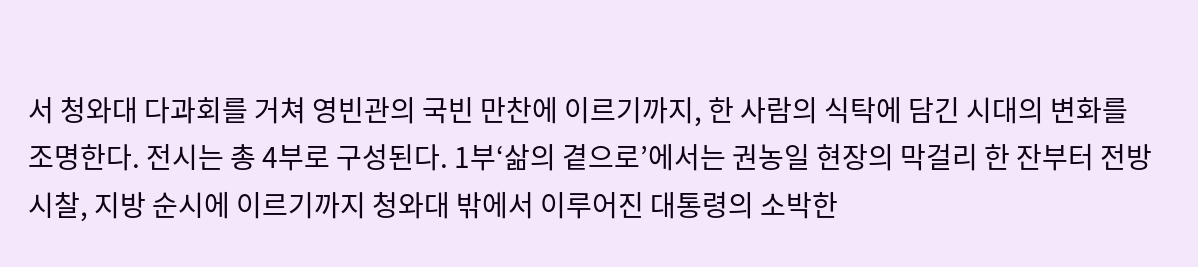서 청와대 다과회를 거쳐 영빈관의 국빈 만찬에 이르기까지, 한 사람의 식탁에 담긴 시대의 변화를 조명한다. 전시는 총 4부로 구성된다. 1부‘삶의 곁으로’에서는 권농일 현장의 막걸리 한 잔부터 전방 시찰, 지방 순시에 이르기까지 청와대 밖에서 이루어진 대통령의 소박한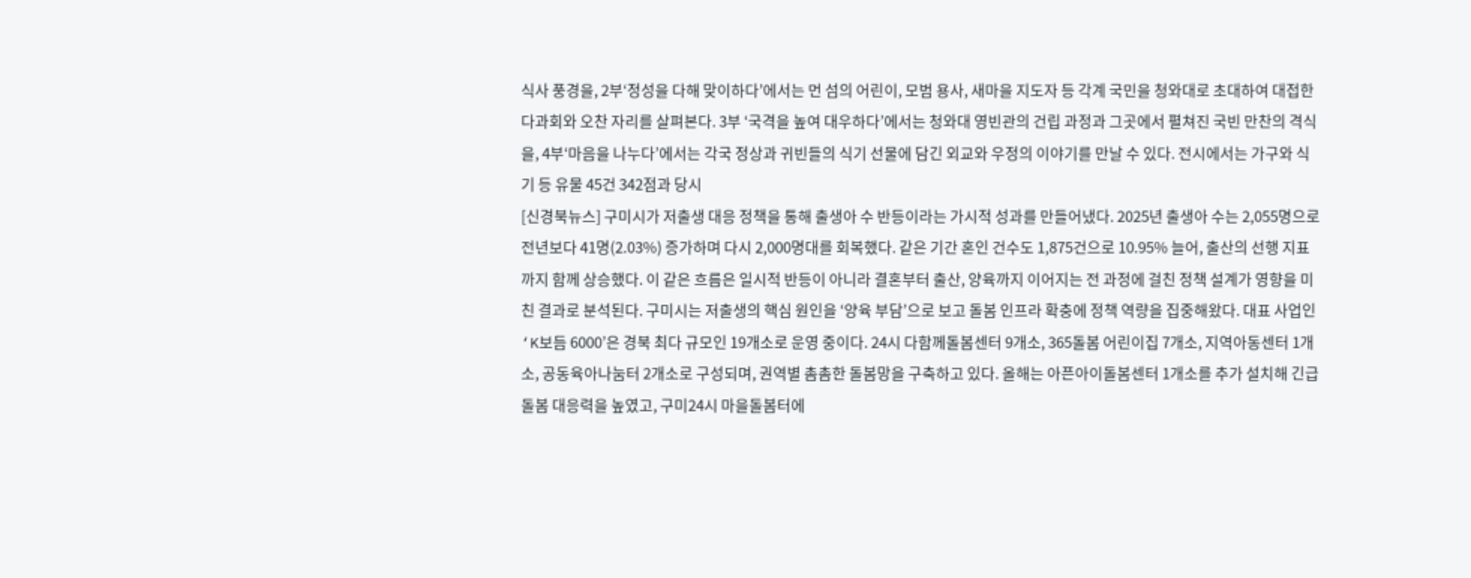식사 풍경을, 2부‘정성을 다해 맞이하다’에서는 먼 섬의 어린이, 모범 용사, 새마을 지도자 등 각계 국민을 청와대로 초대하여 대접한 다과회와 오찬 자리를 살펴본다. 3부 ‘국격을 높여 대우하다’에서는 청와대 영빈관의 건립 과정과 그곳에서 펼쳐진 국빈 만찬의 격식을, 4부‘마음을 나누다’에서는 각국 정상과 귀빈들의 식기 선물에 담긴 외교와 우정의 이야기를 만날 수 있다. 전시에서는 가구와 식기 등 유물 45건 342점과 당시
[신경북뉴스] 구미시가 저출생 대응 정책을 통해 출생아 수 반등이라는 가시적 성과를 만들어냈다. 2025년 출생아 수는 2,055명으로 전년보다 41명(2.03%) 증가하며 다시 2,000명대를 회복했다. 같은 기간 혼인 건수도 1,875건으로 10.95% 늘어, 출산의 선행 지표까지 함께 상승했다. 이 같은 흐름은 일시적 반등이 아니라 결혼부터 출산, 양육까지 이어지는 전 과정에 걸친 정책 설계가 영향을 미친 결과로 분석된다. 구미시는 저출생의 핵심 원인을 ‘양육 부담’으로 보고 돌봄 인프라 확충에 정책 역량을 집중해왔다. 대표 사업인 ‘K보듬 6000’은 경북 최다 규모인 19개소로 운영 중이다. 24시 다함께돌봄센터 9개소, 365돌봄 어린이집 7개소, 지역아동센터 1개소, 공동육아나눔터 2개소로 구성되며, 권역별 촘촘한 돌봄망을 구축하고 있다. 올해는 아픈아이돌봄센터 1개소를 추가 설치해 긴급 돌봄 대응력을 높였고, 구미24시 마을돌봄터에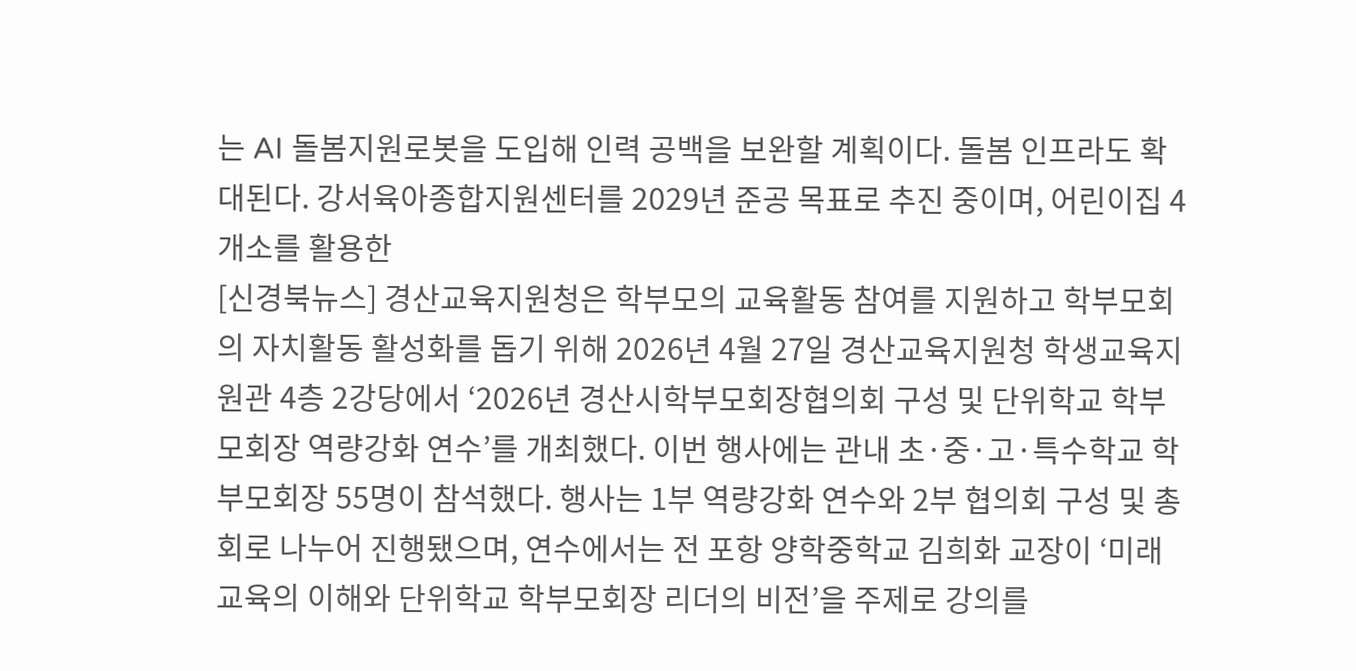는 AI 돌봄지원로봇을 도입해 인력 공백을 보완할 계획이다. 돌봄 인프라도 확대된다. 강서육아종합지원센터를 2029년 준공 목표로 추진 중이며, 어린이집 4개소를 활용한
[신경북뉴스] 경산교육지원청은 학부모의 교육활동 참여를 지원하고 학부모회의 자치활동 활성화를 돕기 위해 2026년 4월 27일 경산교육지원청 학생교육지원관 4층 2강당에서 ‘2026년 경산시학부모회장협의회 구성 및 단위학교 학부모회장 역량강화 연수’를 개최했다. 이번 행사에는 관내 초·중·고·특수학교 학부모회장 55명이 참석했다. 행사는 1부 역량강화 연수와 2부 협의회 구성 및 총회로 나누어 진행됐으며, 연수에서는 전 포항 양학중학교 김희화 교장이 ‘미래교육의 이해와 단위학교 학부모회장 리더의 비전’을 주제로 강의를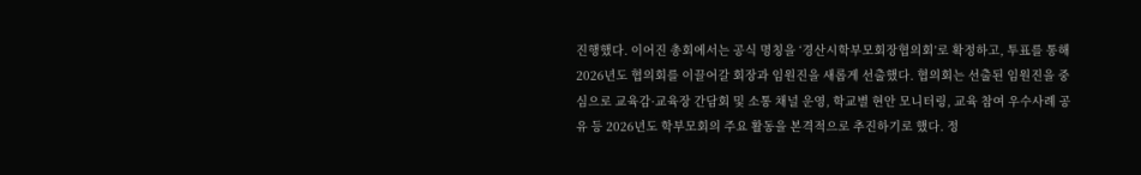진행했다. 이어진 총회에서는 공식 명칭을 ‘경산시학부모회장협의회’로 확정하고, 투표를 통해 2026년도 협의회를 이끌어갈 회장과 임원진을 새롭게 선출했다. 협의회는 선출된 임원진을 중심으로 교육감·교육장 간담회 및 소통 채널 운영, 학교별 현안 모니터링, 교육 참여 우수사례 공유 등 2026년도 학부모회의 주요 활동을 본격적으로 추진하기로 했다. 정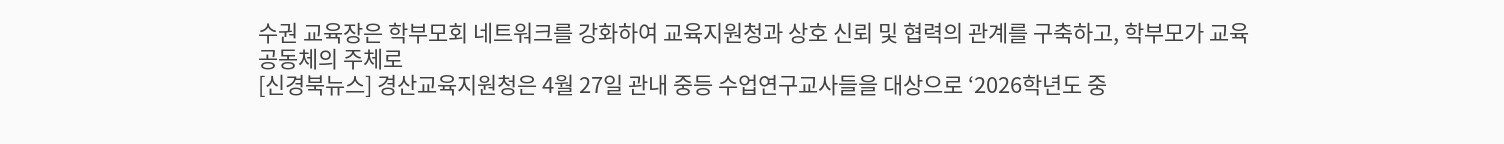수권 교육장은 학부모회 네트워크를 강화하여 교육지원청과 상호 신뢰 및 협력의 관계를 구축하고, 학부모가 교육공동체의 주체로
[신경북뉴스] 경산교육지원청은 4월 27일 관내 중등 수업연구교사들을 대상으로 ‘2026학년도 중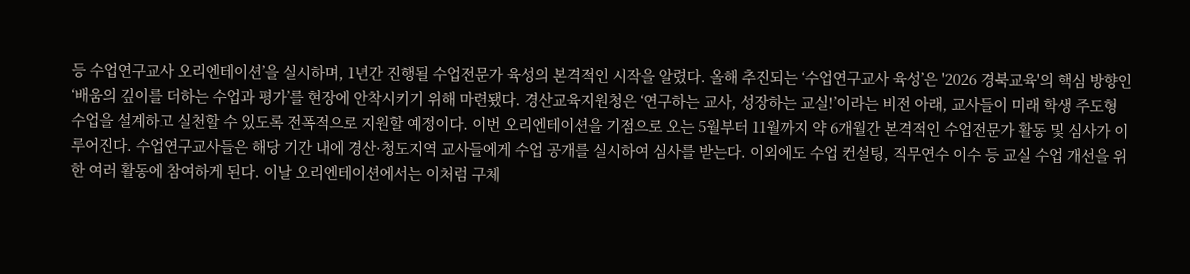등 수업연구교사 오리엔테이션’을 실시하며, 1년간 진행될 수업전문가 육성의 본격적인 시작을 알렸다. 올해 추진되는 ‘수업연구교사 육성’은 '2026 경북교육'의 핵심 방향인 ‘배움의 깊이를 더하는 수업과 평가’를 현장에 안착시키기 위해 마련됐다. 경산교육지원청은 ‘연구하는 교사, 성장하는 교실!’이라는 비전 아래, 교사들이 미래 학생 주도형 수업을 설계하고 실천할 수 있도록 전폭적으로 지원할 예정이다. 이번 오리엔테이션을 기점으로 오는 5월부터 11월까지 약 6개월간 본격적인 수업전문가 활동 및 심사가 이루어진다. 수업연구교사들은 해당 기간 내에 경산·청도지역 교사들에게 수업 공개를 실시하여 심사를 받는다. 이외에도 수업 컨설팅, 직무연수 이수 등 교실 수업 개선을 위한 여러 활동에 참여하게 된다. 이날 오리엔테이션에서는 이처럼 구체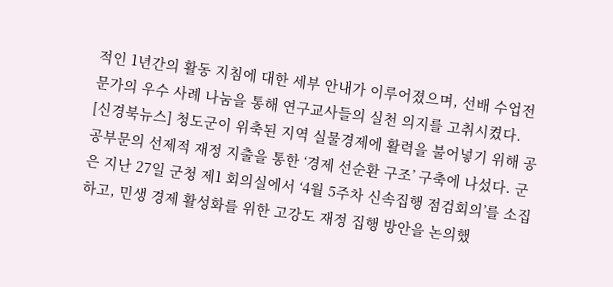적인 1년간의 활동 지침에 대한 세부 안내가 이루어졌으며, 선배 수업전문가의 우수 사례 나눔을 통해 연구교사들의 실천 의지를 고취시켰다.
[신경북뉴스] 청도군이 위축된 지역 실물경제에 활력을 불어넣기 위해 공공부문의 선제적 재정 지출을 통한 ‘경제 선순환 구조’ 구축에 나섰다. 군은 지난 27일 군청 제1 회의실에서 ‘4월 5주차 신속집행 점검회의’를 소집하고, 민생 경제 활성화를 위한 고강도 재정 집행 방안을 논의했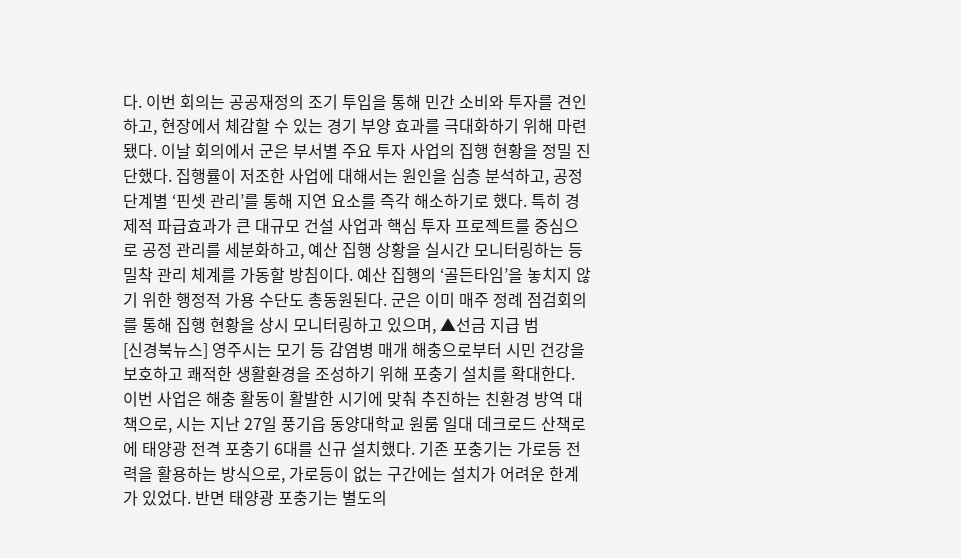다. 이번 회의는 공공재정의 조기 투입을 통해 민간 소비와 투자를 견인하고, 현장에서 체감할 수 있는 경기 부양 효과를 극대화하기 위해 마련됐다. 이날 회의에서 군은 부서별 주요 투자 사업의 집행 현황을 정밀 진단했다. 집행률이 저조한 사업에 대해서는 원인을 심층 분석하고, 공정 단계별 ‘핀셋 관리’를 통해 지연 요소를 즉각 해소하기로 했다. 특히 경제적 파급효과가 큰 대규모 건설 사업과 핵심 투자 프로젝트를 중심으로 공정 관리를 세분화하고, 예산 집행 상황을 실시간 모니터링하는 등 밀착 관리 체계를 가동할 방침이다. 예산 집행의 ‘골든타임’을 놓치지 않기 위한 행정적 가용 수단도 총동원된다. 군은 이미 매주 정례 점검회의를 통해 집행 현황을 상시 모니터링하고 있으며, ▲선금 지급 범
[신경북뉴스] 영주시는 모기 등 감염병 매개 해충으로부터 시민 건강을 보호하고 쾌적한 생활환경을 조성하기 위해 포충기 설치를 확대한다. 이번 사업은 해충 활동이 활발한 시기에 맞춰 추진하는 친환경 방역 대책으로, 시는 지난 27일 풍기읍 동양대학교 원룸 일대 데크로드 산책로에 태양광 전격 포충기 6대를 신규 설치했다. 기존 포충기는 가로등 전력을 활용하는 방식으로, 가로등이 없는 구간에는 설치가 어려운 한계가 있었다. 반면 태양광 포충기는 별도의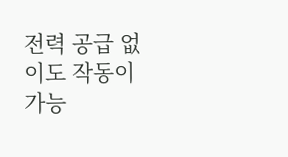전력 공급 없이도 작동이 가능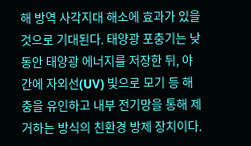해 방역 사각지대 해소에 효과가 있을 것으로 기대된다. 태양광 포충기는 낮 동안 태양광 에너지를 저장한 뒤, 야간에 자외선(UV) 빛으로 모기 등 해충을 유인하고 내부 전기망을 통해 제거하는 방식의 친환경 방제 장치이다.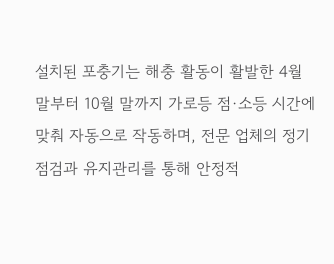설치된 포충기는 해충 활동이 활발한 4월 말부터 10월 말까지 가로등 점·소등 시간에 맞춰 자동으로 작동하며, 전문 업체의 정기 점검과 유지관리를 통해 안정적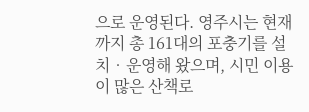으로 운영된다. 영주시는 현재까지 총 161대의 포충기를 설치‧운영해 왔으며, 시민 이용이 많은 산책로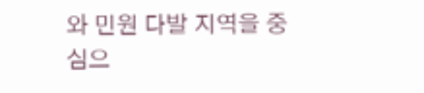와 민원 다발 지역을 중심으